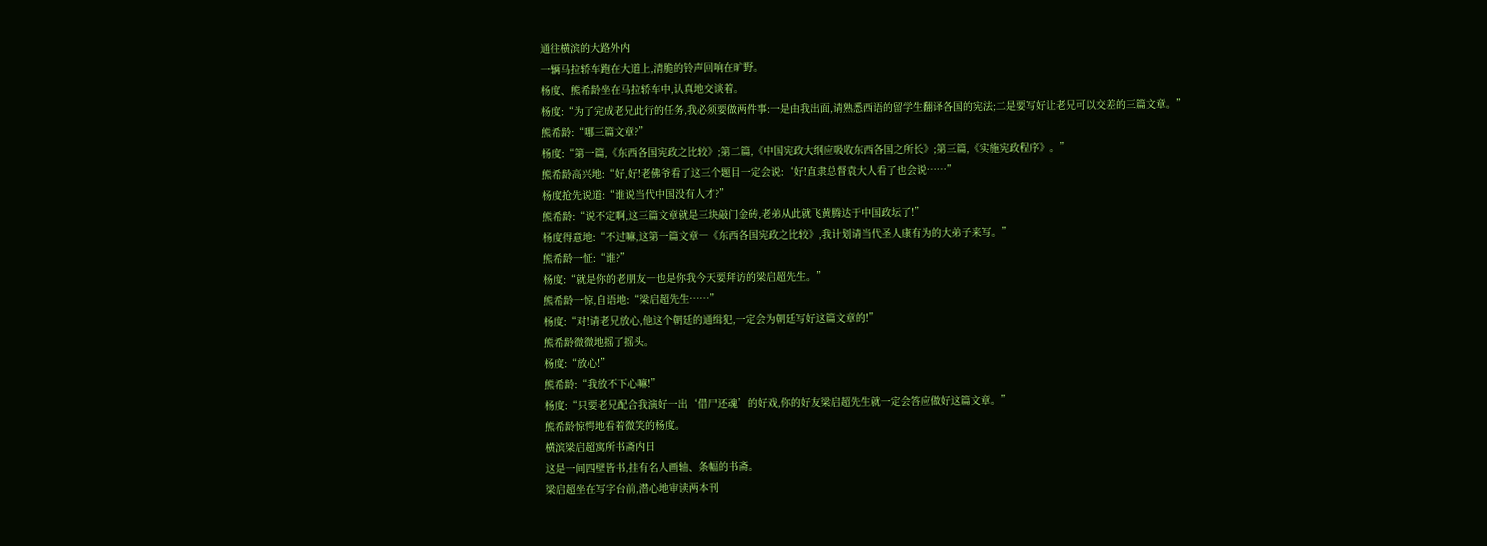通往横滨的大路外内
一辆马拉轿车跑在大道上,清脆的铃声回响在旷野。
杨度、熊希龄坐在马拉轿车中,认真地交谈着。
杨度:“为了完成老兄此行的任务,我必须要做两件事:一是由我出面,请熟悉西语的留学生翻译各国的宪法;二是要写好让老兄可以交差的三篇文章。”
熊希龄:“哪三篇文章?”
杨度:“第一篇,《东西各国宪政之比较》;第二篇,《中国宪政大纲应吸收东西各国之所长》;第三篇,《实施宪政程序》。”
熊希龄高兴地:“好,好!老佛爷看了这三个题目一定会说:‘好!直隶总督袁大人看了也会说……”
杨度抢先说道:“谁说当代中国没有人才?”
熊希龄:“说不定啊,这三篇文章就是三块敲门金砖,老弟从此就飞黄腾达于中国政坛了!”
杨度得意地:“不过嘛,这第一篇文章―《东西各国宪政之比较》,我计划请当代圣人康有为的大弟子来写。”
熊希龄一怔:“谁?”
杨度:“就是你的老朋友―也是你我今天要拜访的梁启超先生。”
熊希龄一惊,自语地:“梁启超先生……”
杨度:“对!请老兄放心,他这个朝廷的通缉犯,一定会为朝廷写好这篇文章的!”
熊希龄微微地摇了摇头。
杨度:“放心!”
熊希龄:“我放不下心嘛!”
杨度:“只要老兄配合我演好一出‘借尸还魂’的好戏,你的好友梁启超先生就一定会答应做好这篇文章。”
熊希龄惊愕地看着微笑的杨度。
横滨梁启超寓所书斋内日
这是一间四壁皆书,挂有名人画轴、条幅的书斋。
梁启超坐在写字台前,潜心地审读两本刊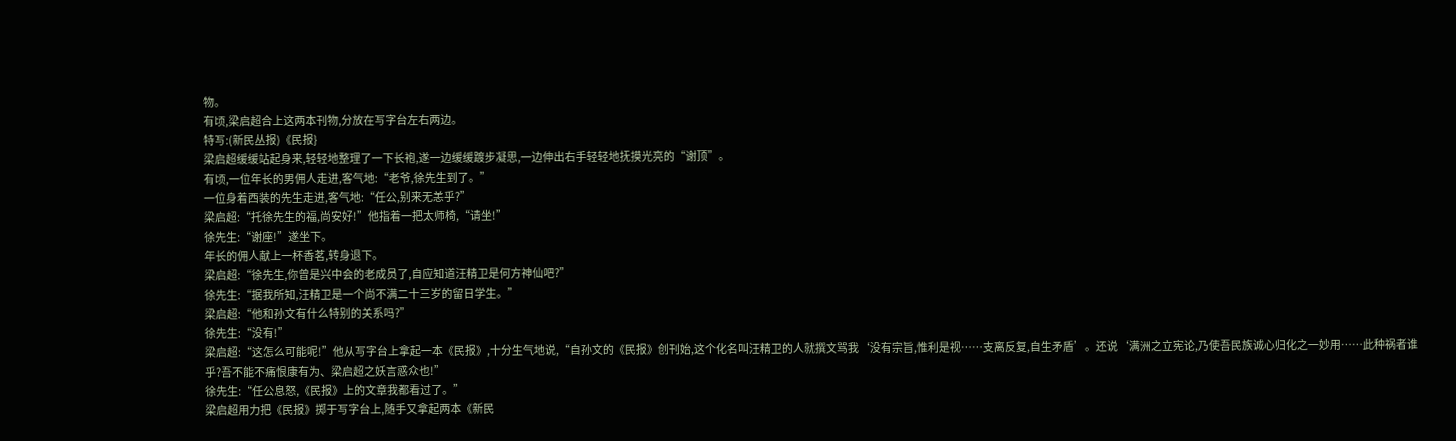物。
有顷,梁启超合上这两本刊物,分放在写字台左右两边。
特写:(新民丛报)《民报}
梁启超缓缓站起身来,轻轻地整理了一下长袍,遂一边缓缓踱步凝思,一边伸出右手轻轻地抚摸光亮的“谢顶”。
有顷,一位年长的男佣人走进,客气地:“老爷,徐先生到了。”
一位身着西装的先生走进,客气地:“任公,别来无恙乎?”
梁启超:“托徐先生的福,尚安好!”他指着一把太师椅,“请坐!”
徐先生:“谢座!”遂坐下。
年长的佣人献上一杯香茗,转身退下。
梁启超:“徐先生,你曾是兴中会的老成员了,自应知道汪精卫是何方神仙吧?”
徐先生:“据我所知,汪精卫是一个尚不满二十三岁的留日学生。”
梁启超:“他和孙文有什么特别的关系吗?”
徐先生:“没有!”
梁启超:“这怎么可能呢!”他从写字台上拿起一本《民报》,十分生气地说,“自孙文的《民报》创刊始,这个化名叫汪精卫的人就撰文骂我‘没有宗旨,惟利是视……支离反复,自生矛盾’。还说‘满洲之立宪论,乃使吾民族诚心归化之一妙用……此种祸者谁乎?吾不能不痛恨康有为、梁启超之妖言惑众也!”
徐先生:“任公息怒,《民报》上的文章我都看过了。”
梁启超用力把《民报》掷于写字台上,随手又拿起两本《新民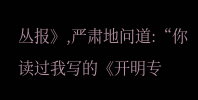丛报》,严肃地问道:“你读过我写的《开明专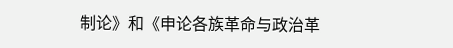制论》和《申论各族革命与政治革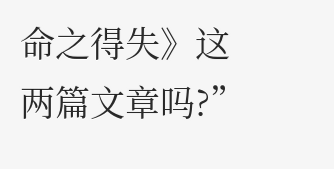命之得失》这两篇文章吗?”